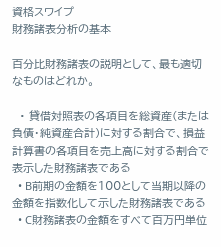資格スワイプ
財務諸表分析の基本

百分比財務諸表の説明として、最も適切なものはどれか。

  • 貸借対照表の各項目を総資産(または負債・純資産合計)に対する割合で、損益計算書の各項目を売上高に対する割合で表示した財務諸表である
  • B前期の金額を100として当期以降の金額を指数化して示した財務諸表である
  • C財務諸表の金額をすべて百万円単位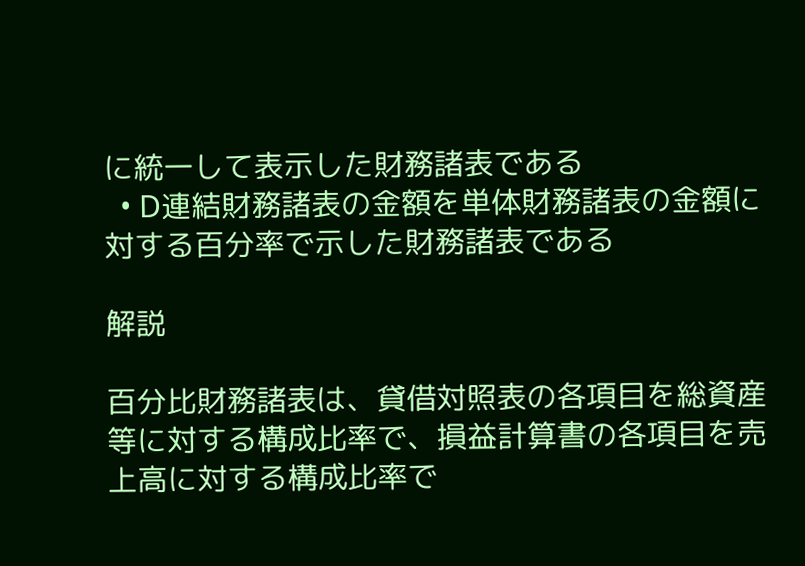に統一して表示した財務諸表である
  • D連結財務諸表の金額を単体財務諸表の金額に対する百分率で示した財務諸表である

解説

百分比財務諸表は、貸借対照表の各項目を総資産等に対する構成比率で、損益計算書の各項目を売上高に対する構成比率で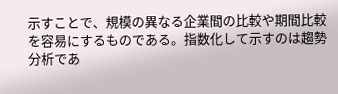示すことで、規模の異なる企業間の比較や期間比較を容易にするものである。指数化して示すのは趨勢分析であ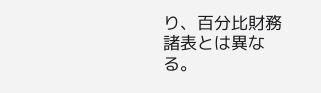り、百分比財務諸表とは異なる。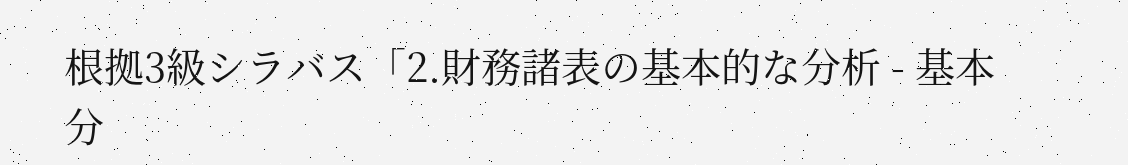根拠3級シラバス「2.財務諸表の基本的な分析 - 基本分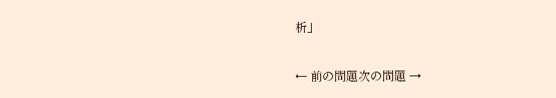析」

← 前の問題次の問題 →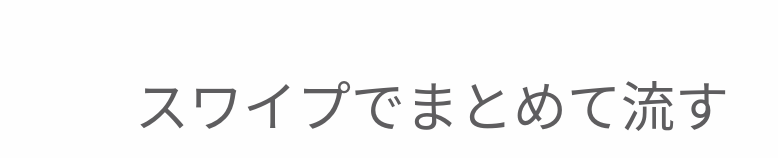スワイプでまとめて流す